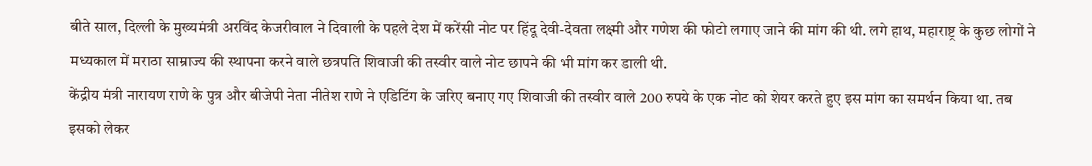बीते साल, दिल्ली के मुख्यमंत्री अरविंद केजरीवाल ने दिवाली के पहले देश में करेंसी नोट पर हिंदू देवी-देवता लक्ष्मी और गणेश की फोटो लगाए जाने की मांग की थी. लगे हाथ, महाराष्ट्र के कुछ लोगों ने मध्यकाल में मराठा साम्राज्य की स्थापना करने वाले छत्रपति शिवाजी की तस्वीर वाले नोट छापने की भी मांग कर डाली थी.
केंद्रीय मंत्री नारायण राणे के पुत्र और बीजेपी नेता नीतेश राणे ने एडिटिंग के जरिए बनाए गए शिवाजी की तस्वीर वाले 200 रुपये के एक नोट को शेयर करते हुए इस मांग का समर्थन किया था. तब इसको लेकर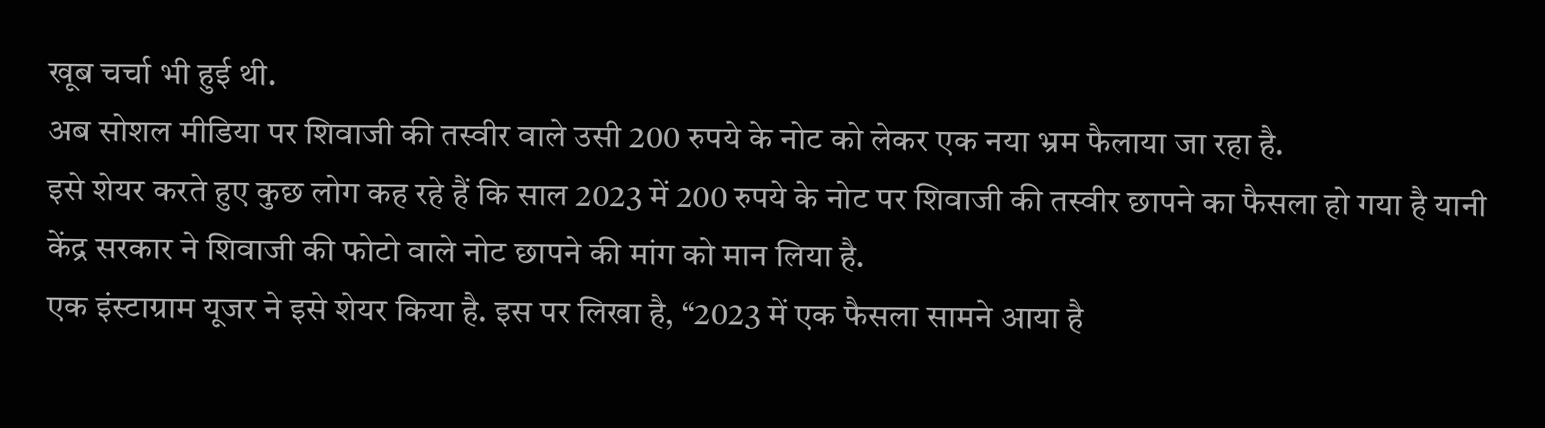खूब चर्चा भी हुई थी.
अब सोशल मीडिया पर शिवाजी की तस्वीर वाले उसी 200 रुपये के नोट को लेकर एक नया भ्रम फैलाया जा रहा है.
इसे शेयर करते हुए कुछ लोग कह रहे हैं कि साल 2023 में 200 रुपये के नोट पर शिवाजी की तस्वीर छापने का फैसला हो गया है यानी केंद्र सरकार ने शिवाजी की फोटो वाले नोट छापने की मांग को मान लिया है.
एक इंस्टाग्राम यूजर ने इसे शेयर किया है. इस पर लिखा है, “2023 में एक फैसला सामने आया है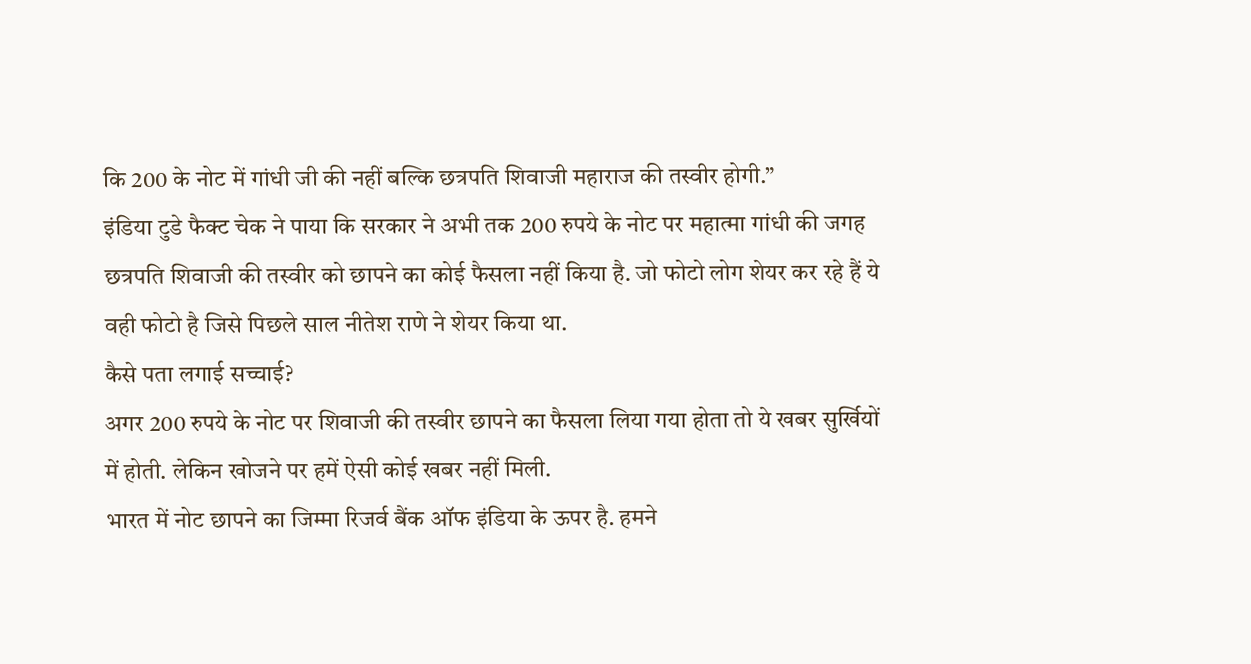कि 200 के नोट में गांधी जी की नहीं बल्कि छत्रपति शिवाजी महाराज की तस्वीर होगी.”
इंडिया टुडे फैक्ट चेक ने पाया कि सरकार ने अभी तक 200 रुपये के नोट पर महात्मा गांधी की जगह छत्रपति शिवाजी की तस्वीर को छापने का कोई फैसला नहीं किया है. जो फोटो लोग शेयर कर रहे हैं ये वही फोटो है जिसे पिछले साल नीतेश राणे ने शेयर किया था.
कैसे पता लगाई सच्चाई?
अगर 200 रुपये के नोट पर शिवाजी की तस्वीर छापने का फैसला लिया गया होता तो ये खबर सुर्खियों में होती. लेकिन खोजने पर हमें ऐसी कोई खबर नहीं मिली.
भारत में नोट छापने का जिम्मा रिजर्व बैंक ऑफ इंडिया के ऊपर है. हमने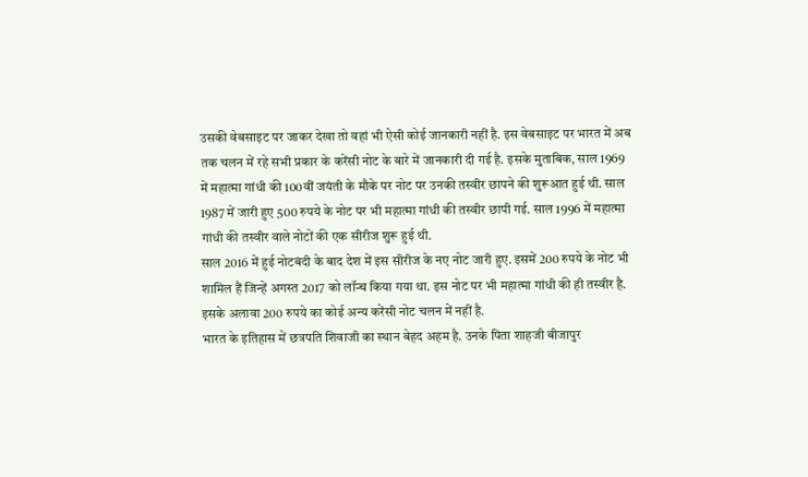उसकी वेबसाइट पर जाकर देखा तो वहां भी ऐसी कोई जानकारी नहीं है. इस वेबसाइट पर भारत में अब तक चलन में रहे सभी प्रकार के करेंसी नोट के बारे में जानकारी दी गई है. इसके मुताबिक, साल 1969 में महात्मा गांधी की 100वीं जयंती के मौके पर नोट पर उनकी तस्वीर छापने की शुरूआत हुई थी. साल 1987 में जारी हुए 500 रुपये के नोट पर भी महात्मा गांधी की तस्वीर छापी गई. साल 1996 में महात्मा गांधी की तस्वीर वाले नोटों की एक सीरीज शुरू हुई थी.
साल 2016 में हुई नोटबंदी के बाद देश में इस सीरीज के नए नोट जारी हुए. इसमें 200 रुपये के नोट भी शामिल हैं जिन्हें अगस्त 2017 को लॉन्च किया गया था. इस नोट पर भी महात्मा गांधी की ही तस्वीर है. इसके अलावा 200 रुपये का कोई अन्य करेंसी नोट चलन में नहीं है.
भारत के इतिहास में छत्रपति शिवाजी का स्थान बेहद अहम है. उनके पिता शाहजी बीजापुर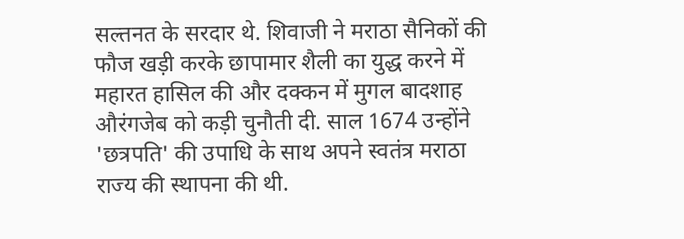सल्तनत के सरदार थे. शिवाजी ने मराठा सैनिकों की फौज खड़ी करके छापामार शैली का युद्ध करने में महारत हासिल की और दक्कन में मुगल बादशाह औरंगजेब को कड़ी चुनौती दी. साल 1674 उन्होंने 'छत्रपति' की उपाधि के साथ अपने स्वतंत्र मराठा राज्य की स्थापना की थी.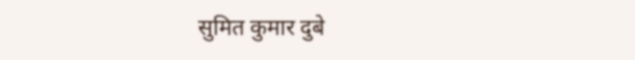सुमित कुमार दुबे